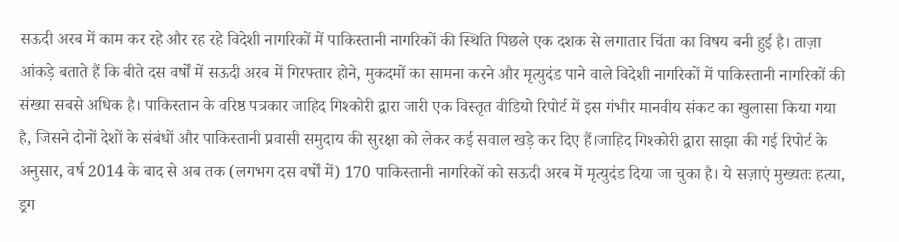सऊदी अरब में काम कर रहे और रह रहे विदेशी नागरिकों में पाकिस्तानी नागरिकों की स्थिति पिछले एक दशक से लगातार चिंता का विषय बनी हुई है। ताज़ा आंकड़े बताते हैं कि बीते दस वर्षों में सऊदी अरब में गिरफ्तार होने, मुकदमों का सामना करने और मृत्युदंड पाने वाले विदेशी नागरिकों में पाकिस्तानी नागरिकों की संख्या सबसे अधिक है। पाकिस्तान के वरिष्ठ पत्रकार जाहिद गिश्कोरी द्वारा जारी एक विस्तृत वीडियो रिपोर्ट में इस गंभीर मानवीय संकट का खुलासा किया गया है, जिसने दोनों देशों के संबंधों और पाकिस्तानी प्रवासी समुदाय की सुरक्षा को लेकर कई सवाल खड़े कर दिए हैं।जाहिद गिश्कोरी द्वारा साझा की गई रिपोर्ट के अनुसार, वर्ष 2014 के बाद से अब तक (लगभग दस वर्षों में) 170 पाकिस्तानी नागरिकों को सऊदी अरब में मृत्युदंड दिया जा चुका है। ये सज़ाएं मुख्यतः हत्या, ड्रग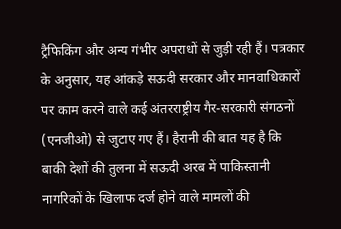ट्रैफिकिंग और अन्य गंभीर अपराधों से जुड़ी रही हैं। पत्रकार के अनुसार, यह आंकड़े सऊदी सरकार और मानवाधिकारों पर काम करने वाले कई अंतरराष्ट्रीय गैर-सरकारी संगठनों (एनजीओ) से जुटाए गए हैं। हैरानी की बात यह है कि बाकी देशों की तुलना में सऊदी अरब में पाकिस्तानी नागरिकों के खिलाफ दर्ज होने वाले मामलों की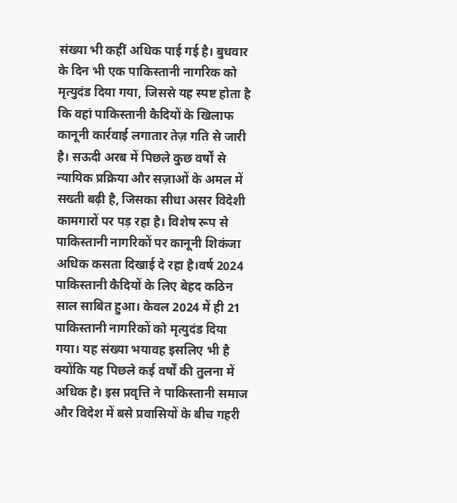संख्या भी कहीं अधिक पाई गई है। बुधवार के दिन भी एक पाकिस्तानी नागरिक को मृत्युदंड दिया गया, जिससे यह स्पष्ट होता है कि वहां पाकिस्तानी कैदियों के खिलाफ कानूनी कार्रवाई लगातार तेज़ गति से जारी है। सऊदी अरब में पिछले कुछ वर्षों से न्यायिक प्रक्रिया और सज़ाओं के अमल में सख्ती बढ़ी है, जिसका सीधा असर विदेशी कामगारों पर पड़ रहा है। विशेष रूप से पाकिस्तानी नागरिकों पर कानूनी शिकंजा अधिक कसता दिखाई दे रहा है।वर्ष 2024 पाकिस्तानी कैदियों के लिए बेहद कठिन साल साबित हुआ। केवल 2024 में ही 21 पाकिस्तानी नागरिकों को मृत्युदंड दिया गया। यह संख्या भयावह इसलिए भी है क्योंकि यह पिछले कई वर्षों की तुलना में अधिक है। इस प्रवृत्ति ने पाकिस्तानी समाज और विदेश में बसे प्रवासियों के बीच गहरी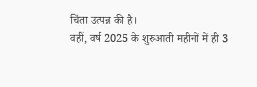चिंता उत्पन्न की है।
वहीं, वर्ष 2025 के शुरुआती महीनों में ही 3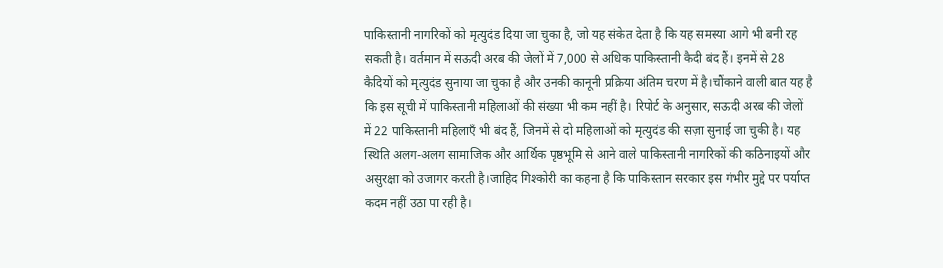पाकिस्तानी नागरिकों को मृत्युदंड दिया जा चुका है, जो यह संकेत देता है कि यह समस्या आगे भी बनी रह सकती है। वर्तमान में सऊदी अरब की जेलों में 7,000 से अधिक पाकिस्तानी कैदी बंद हैं। इनमें से 28 कैदियों को मृत्युदंड सुनाया जा चुका है और उनकी कानूनी प्रक्रिया अंतिम चरण में है।चौंकाने वाली बात यह है कि इस सूची में पाकिस्तानी महिलाओं की संख्या भी कम नहीं है। रिपोर्ट के अनुसार, सऊदी अरब की जेलों में 22 पाकिस्तानी महिलाएँ भी बंद हैं, जिनमें से दो महिलाओं को मृत्युदंड की सज़ा सुनाई जा चुकी है। यह स्थिति अलग-अलग सामाजिक और आर्थिक पृष्ठभूमि से आने वाले पाकिस्तानी नागरिकों की कठिनाइयों और असुरक्षा को उजागर करती है।जाहिद गिश्कोरी का कहना है कि पाकिस्तान सरकार इस गंभीर मुद्दे पर पर्याप्त कदम नहीं उठा पा रही है।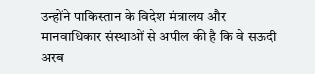उन्होंने पाकिस्तान के विदेश मंत्रालय और मानवाधिकार संस्थाओं से अपील की है कि वे सऊदी अरब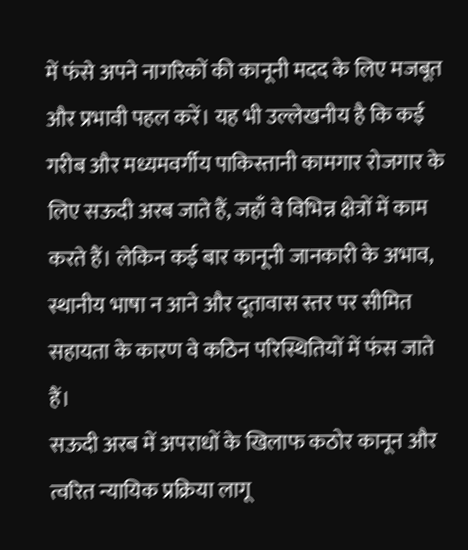में फंसे अपने नागरिकों की कानूनी मदद के लिए मजबूत और प्रभावी पहल करें। यह भी उल्लेखनीय है कि कई गरीब और मध्यमवर्गीय पाकिस्तानी कामगार रोजगार के लिए सऊदी अरब जाते हैं, जहाँ वे विभिन्न क्षेत्रों में काम करते हैं। लेकिन कई बार कानूनी जानकारी के अभाव, स्थानीय भाषा न आने और दूतावास स्तर पर सीमित सहायता के कारण वे कठिन परिस्थितियों में फंस जाते हैं।
सऊदी अरब में अपराधों के खिलाफ कठोर कानून और त्वरित न्यायिक प्रक्रिया लागू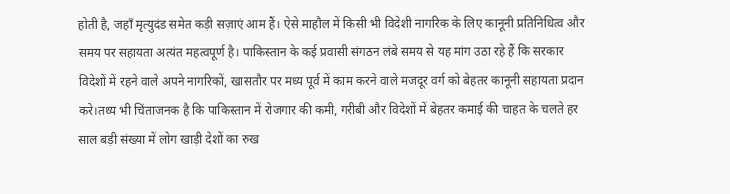होती है, जहाँ मृत्युदंड समेत कड़ी सज़ाएं आम हैं। ऐसे माहौल में किसी भी विदेशी नागरिक के लिए कानूनी प्रतिनिधित्व और समय पर सहायता अत्यंत महत्वपूर्ण है। पाकिस्तान के कई प्रवासी संगठन लंबे समय से यह मांग उठा रहे हैं कि सरकार विदेशों में रहने वाले अपने नागरिकों, खासतौर पर मध्य पूर्व में काम करने वाले मजदूर वर्ग को बेहतर कानूनी सहायता प्रदान करे।तथ्य भी चिंताजनक है कि पाकिस्तान में रोजगार की कमी, गरीबी और विदेशों में बेहतर कमाई की चाहत के चलते हर साल बड़ी संख्या में लोग खाड़ी देशों का रुख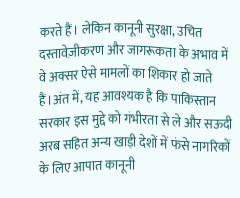करते हैं। लेकिन कानूनी सुरक्षा, उचित दस्तावेज़ीकरण और जागरूकता के अभाव में वे अक्सर ऐसे मामलों का शिकार हो जाते हैं।अंत में, यह आवश्यक है कि पाकिस्तान सरकार इस मुद्दे को गंभीरता से ले और सऊदी अरब सहित अन्य खाड़ी देशों में फंसे नागरिकों के लिए आपात कानूनी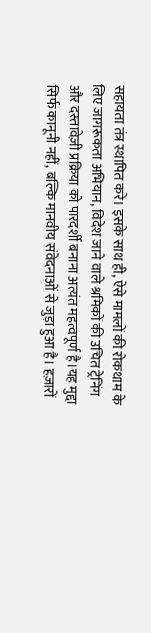सहायता तंत्र स्थापित करे। इसके साथ ही, ऐसे मामलों की रोकथाम के लिए जागरूकता अभियान, विदेश जाने वाले श्रमिकों की उचित ट्रेनिंग और दस्तावेज़ी प्रक्रिया को पारदर्शी बनाना अत्यंत महत्वपूर्ण है।यह मुद्दा सिर्फ कानूनी नहीं, बल्कि मानवीय संवेदनाओं से जुड़ा हुआ है। हज़ारों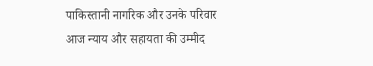पाकिस्तानी नागरिक और उनके परिवार आज न्याय और सहायता की उम्मीद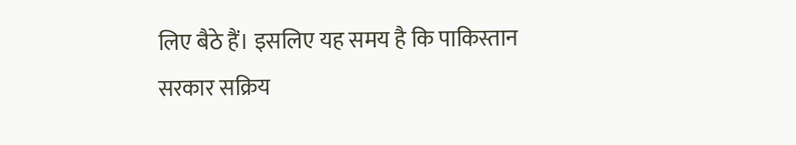लिए बैठे हैं। इसलिए यह समय है कि पाकिस्तान सरकार सक्रिय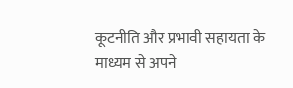कूटनीति और प्रभावी सहायता के माध्यम से अपने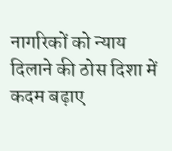नागरिकों को न्याय दिलाने की ठोस दिशा में कदम बढ़ाए